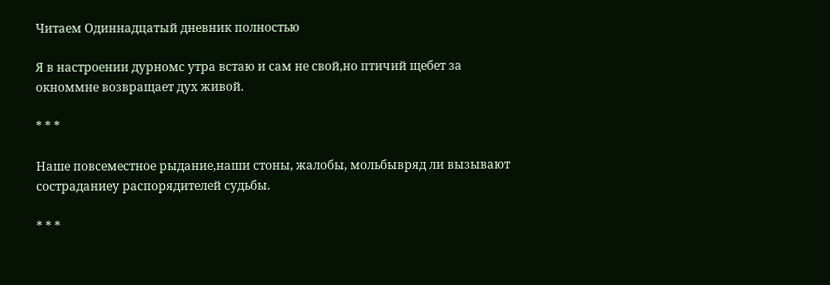Читаем Одиннадцатый дневник полностью

Я в настроении дурномс утра встаю и сам не свой,но птичий щебет за окноммне возвращает дух живой.

* * *

Наше повсеместное рыдание,наши стоны, жалобы, мольбывряд ли вызывают состраданиеу распорядителей судьбы.

* * *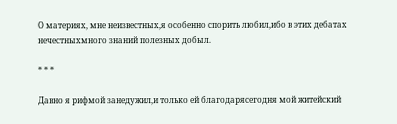О материях, мне неизвестных,я особенно спорить любил,ибо в этих дебатах нечестныхмного знаний полезных добыл.

* * *

Давно я рифмой занедужил,и только ей благодарясегодня мой житейский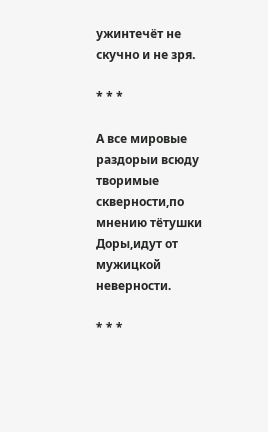ужинтечёт не скучно и не зря.

* * *

А все мировые раздорыи всюду творимые скверности,по мнению тётушки Доры,идут от мужицкой неверности.

* * *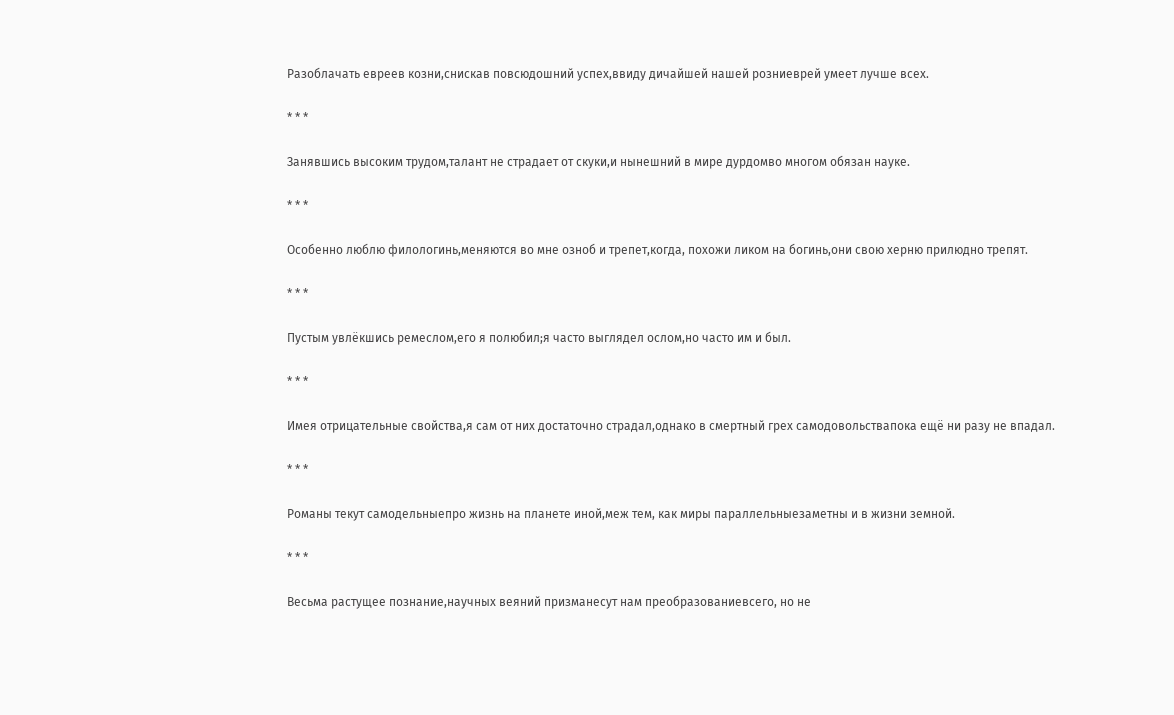Разоблачать евреев козни,снискав повсюдошний успех,ввиду дичайшей нашей розниеврей умеет лучше всех.

* * *

Занявшись высоким трудом,талант не страдает от скуки,и нынешний в мире дурдомво многом обязан науке.

* * *

Особенно люблю филологинь,меняются во мне озноб и трепет,когда, похожи ликом на богинь,они свою херню прилюдно трепят.

* * *

Пустым увлёкшись ремеслом,его я полюбил;я часто выглядел ослом,но часто им и был.

* * *

Имея отрицательные свойства,я сам от них достаточно страдал,однако в смертный грех самодовольствапока ещё ни разу не впадал.

* * *

Романы текут самодельныепро жизнь на планете иной,меж тем, как миры параллельныезаметны и в жизни земной.

* * *

Весьма растущее познание,научных веяний призманесут нам преобразованиевсего, но не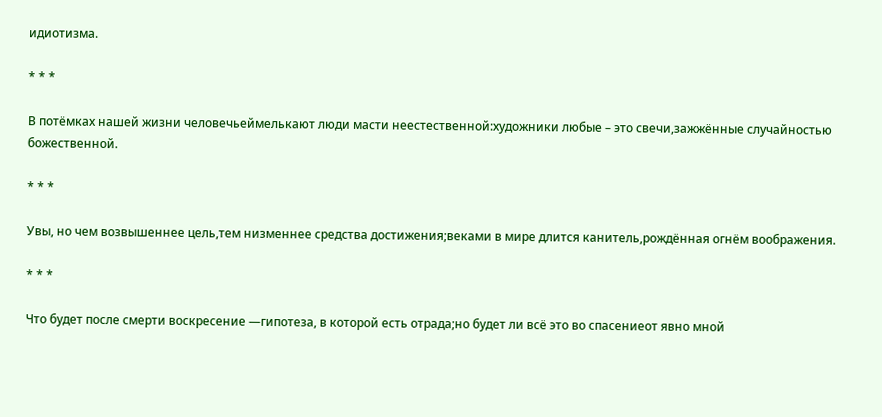идиотизма.

* * *

В потёмках нашей жизни человечьеймелькают люди масти неестественной:художники любые – это свечи,зажжённые случайностью божественной.

* * *

Увы, но чем возвышеннее цель,тем низменнее средства достижения;веками в мире длится канитель,рождённая огнём воображения.

* * *

Что будет после смерти воскресение —гипотеза, в которой есть отрада;но будет ли всё это во спасениеот явно мной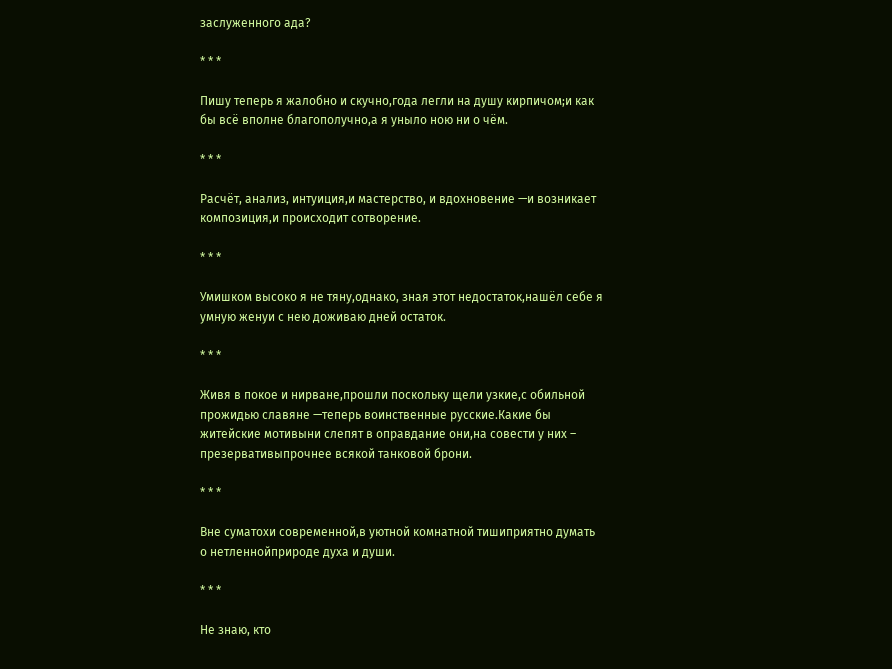заслуженного ада?

* * *

Пишу теперь я жалобно и скучно,года легли на душу кирпичом;и как бы всё вполне благополучно,а я уныло ною ни о чём.

* * *

Расчёт, анализ, интуиция,и мастерство, и вдохновение —и возникает композиция,и происходит сотворение.

* * *

Умишком высоко я не тяну,однако, зная этот недостаток,нашёл себе я умную женуи с нею доживаю дней остаток.

* * *

Живя в покое и нирване,прошли поскольку щели узкие,с обильной прожидью славяне —теперь воинственные русские.Какие бы житейские мотивыни слепят в оправдание они,на совести у них – презервативыпрочнее всякой танковой брони.

* * *

Вне суматохи современной,в уютной комнатной тишиприятно думать о нетленнойприроде духа и души.

* * *

Не знаю, кто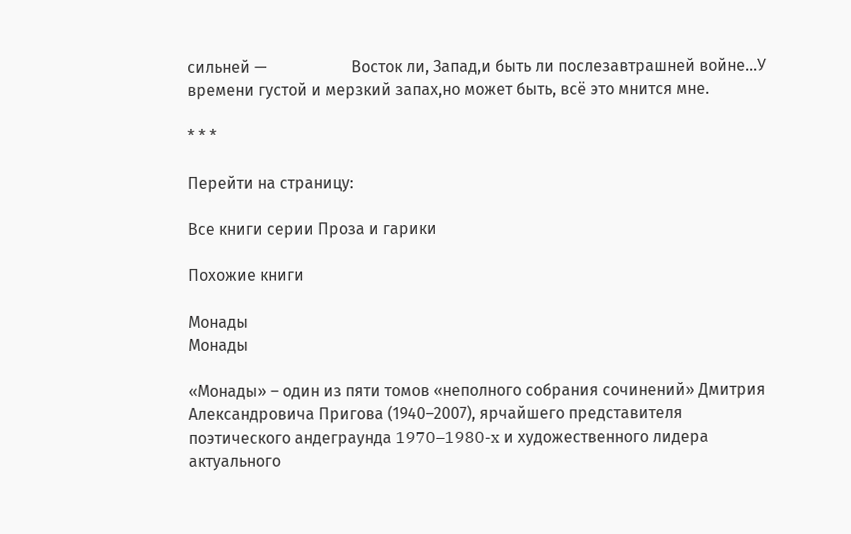сильней —                     Восток ли, Запад,и быть ли послезавтрашней войне…У времени густой и мерзкий запах,но может быть, всё это мнится мне.

* * *

Перейти на страницу:

Все книги серии Проза и гарики

Похожие книги

Монады
Монады

«Монады» – один из пяти томов «неполного собрания сочинений» Дмитрия Александровича Пригова (1940–2007), ярчайшего представителя поэтического андеграунда 1970–1980-x и художественного лидера актуального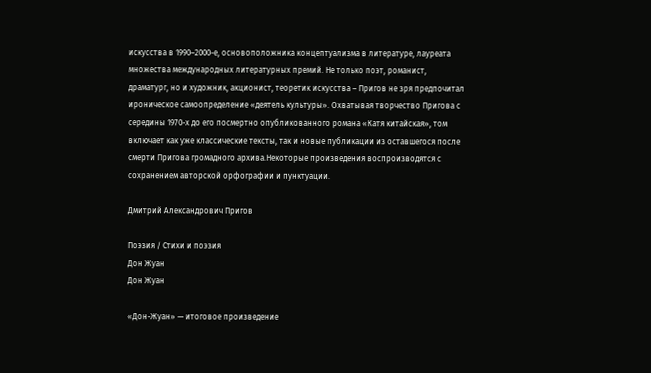искусства в 1990–2000-е, основоположника концептуализма в литературе, лауреата множества международных литературных премий. Не только поэт, романист, драматург, но и художник, акционист, теоретик искусства – Пригов не зря предпочитал ироническое самоопределение «деятель культуры». Охватывая творчество Пригова с середины 1970-х до его посмертно опубликованного романа «Катя китайская», том включает как уже классические тексты, так и новые публикации из оставшегося после смерти Пригова громадного архива.Некоторые произведения воспроизводятся с сохранением авторской орфографии и пунктуации.

Дмитрий Александрович Пригов

Поэзия / Стихи и поэзия
Дон Жуан
Дон Жуан

«Дон-Жуан» — итоговое произведение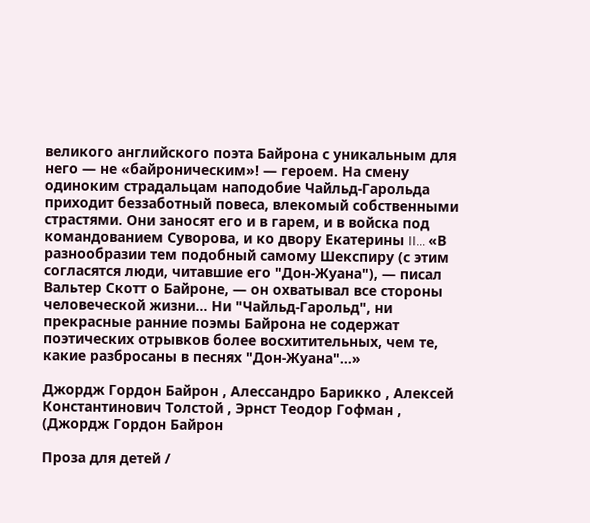великого английского поэта Байрона с уникальным для него — не «байроническим»! — героем. На смену одиноким страдальцам наподобие Чайльд-Гарольда приходит беззаботный повеса, влекомый собственными страстями. Они заносят его и в гарем, и в войска под командованием Суворова, и ко двору Екатерины II… «В разнообразии тем подобный самому Шекспиру (с этим согласятся люди, читавшие его "Дон-Жуана"), — писал Вальтер Скотт о Байроне, — он охватывал все стороны человеческой жизни… Ни "Чайльд-Гарольд", ни прекрасные ранние поэмы Байрона не содержат поэтических отрывков более восхитительных, чем те, какие разбросаны в песнях "Дон-Жуана"…»

Джордж Гордон Байрон , Алессандро Барикко , Алексей Константинович Толстой , Эрнст Теодор Гофман , (Джордж Гордон Байрон

Проза для детей /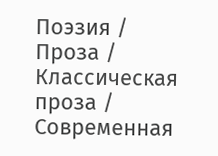Поэзия / Проза / Классическая проза / Современная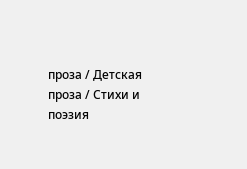проза / Детская проза / Стихи и поэзия